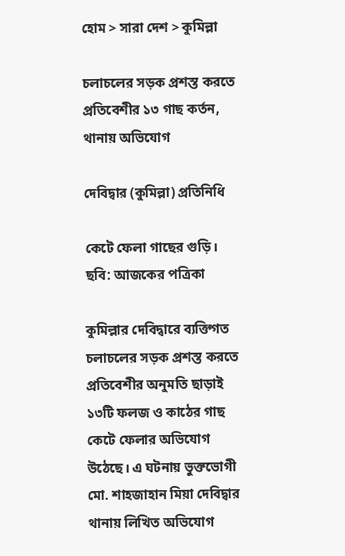হোম > সারা দেশ > কুমিল্লা

চলাচলের সড়ক প্রশস্ত করতে প্রতিবেশীর ১৩ গাছ কর্তন, থানায় অভিযোগ

দেবিদ্বার (কুমিল্লা) প্রতিনিধি

কেটে ফেলা গাছের গুড়ি। ছবি: আজকের পত্রিকা

কুমিল্লার দেবিদ্বারে ব্যক্তিগত চলাচলের সড়ক প্রশস্ত করতে প্রতিবেশীর অনুমতি ছাড়াই ১৩টি ফলজ ও কাঠের গাছ কেটে ফেলার অভিযোগ উঠেছে। এ ঘটনায় ভুক্তভোগী মো. শাহজাহান মিয়া দেবিদ্বার থানায় লিখিত অভিযোগ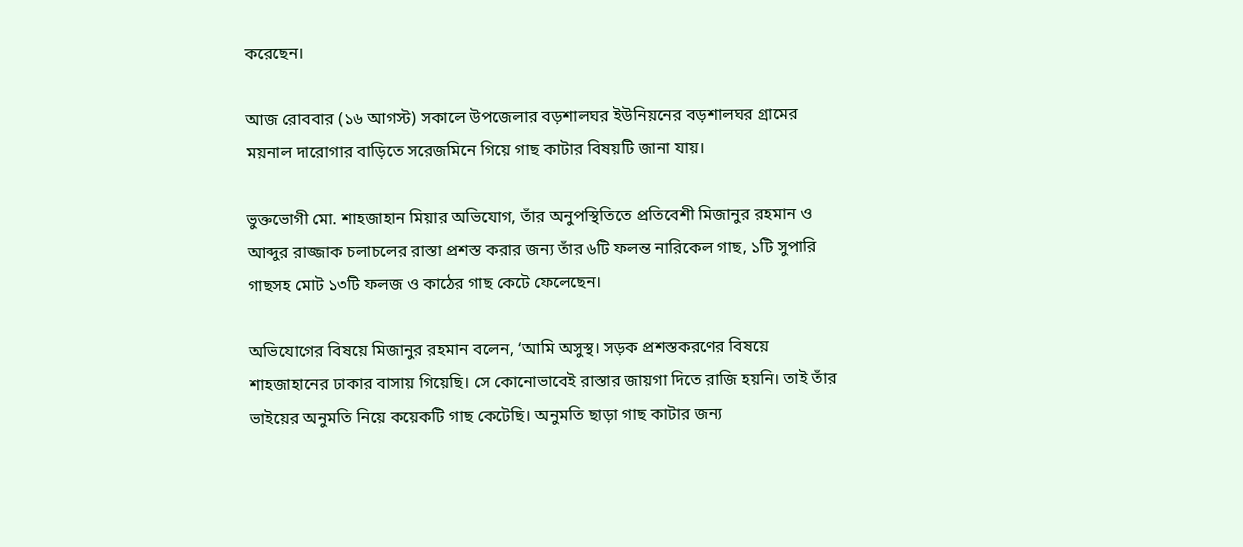করেছেন।

আজ রোববার (১৬ আগস্ট) সকালে উপজেলার বড়শালঘর ইউনিয়নের বড়শালঘর গ্রামের ময়নাল দারোগার বাড়িতে সরেজমিনে গিয়ে গাছ কাটার বিষয়টি জানা যায়।

ভুক্তভোগী মো. শাহজাহান মিয়ার অভিযোগ, তাঁর অনুপস্থিতিতে প্রতিবেশী মিজানুর রহমান ও আব্দুর রাজ্জাক চলাচলের রাস্তা প্রশস্ত করার জন্য তাঁর ৬টি ফলন্ত নারিকেল গাছ, ১টি সুপারি গাছসহ মোট ১৩টি ফলজ ও কাঠের গাছ কেটে ফেলেছেন।

অভিযোগের বিষয়ে মিজানুর রহমান বলেন, ‘আমি অসুস্থ। সড়ক প্রশস্তকরণের বিষয়ে শাহজাহানের ঢাকার বাসায় গিয়েছি। সে কোনোভাবেই রাস্তার জায়গা দিতে রাজি হয়নি। তাই তাঁর ভাইয়ের অনুমতি নিয়ে কয়েকটি গাছ কেটেছি। অনুমতি ছাড়া গাছ কাটার জন্য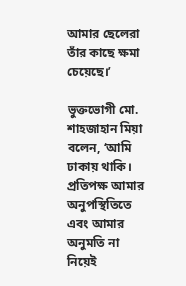আমার ছেলেরা তাঁর কাছে ক্ষমা চেয়েছে।’

ভুক্তভোগী মো. শাহজাহান মিয়া বলেন, ‘আমি ঢাকায় থাকি। প্রতিপক্ষ আমার অনুপস্থিতিতে এবং আমার অনুমতি না নিয়েই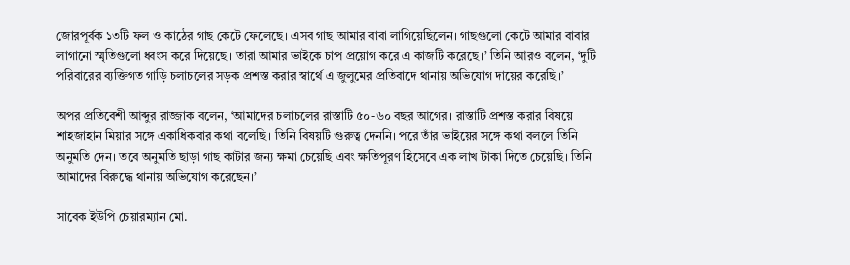জোরপূর্বক ১৩টি ফল ও কাঠের গাছ কেটে ফেলেছে। এসব গাছ আমার বাবা লাগিয়েছিলেন। গাছগুলো কেটে আমার বাবার লাগানো স্মৃতিগুলো ধ্বংস করে দিয়েছে। তারা আমার ভাইকে চাপ প্রয়োগ করে এ কাজটি করেছে।’ তিনি আরও বলেন, ‘দুটি পরিবারের ব্যক্তিগত গাড়ি চলাচলের সড়ক প্রশস্ত করার স্বার্থে এ জুলুমের প্রতিবাদে থানায় অভিযোগ দায়ের করেছি।’

অপর প্রতিবেশী আব্দুর রাজ্জাক বলেন, ‘আমাদের চলাচলের রাস্তাটি ৫০-৬০ বছর আগের। রাস্তাটি প্রশস্ত করার বিষয়ে শাহজাহান মিয়ার সঙ্গে একাধিকবার কথা বলেছি। তিনি বিষয়টি গুরুত্ব দেননি। পরে তাঁর ভাইয়ের সঙ্গে কথা বললে তিনি অনুমতি দেন। তবে অনুমতি ছাড়া গাছ কাটার জন্য ক্ষমা চেয়েছি এবং ক্ষতিপূরণ হিসেবে এক লাখ টাকা দিতে চেয়েছি। তিনি আমাদের বিরুদ্ধে থানায় অভিযোগ করেছেন।’

সাবেক ইউপি চেয়ারম্যান মো.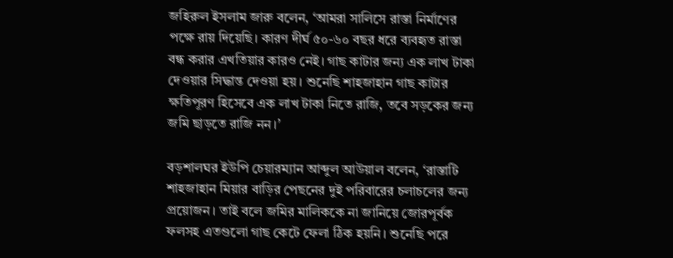জহিরুল ইসলাম জারু বলেন, ‘আমরা সালিসে রাস্তা নির্মাণের পক্ষে রায় দিয়েছি। কারণ দীর্ঘ ৫০-৬০ বছর ধরে ব্যবহৃত রাস্তা বন্ধ করার এখতিয়ার কারও নেই। গাছ কাটার জন্য এক লাখ টাকা দেওয়ার সিদ্ধান্ত দেওয়া হয়। শুনেছি শাহজাহান গাছ কাটার ক্ষতিপূরণ হিসেবে এক লাখ টাকা নিতে রাজি, তবে সড়কের জন্য জমি ছাড়তে রাজি নন।’

বড়শালঘর ইউপি চেয়ারম্যান আব্দুল আউয়াল বলেন, ‘রাস্তাটি শাহজাহান মিয়ার বাড়ির পেছনের দুই পরিবারের চলাচলের জন্য প্রয়োজন। তাই বলে জমির মালিককে না জানিয়ে জোরপূর্বক ফলসহ এতগুলো গাছ কেটে ফেলা ঠিক হয়নি। শুনেছি পরে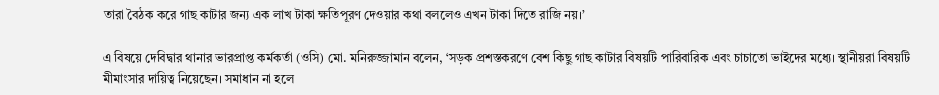তারা বৈঠক করে গাছ কাটার জন্য এক লাখ টাকা ক্ষতিপূরণ দেওয়ার কথা বললেও এখন টাকা দিতে রাজি নয়।’

এ বিষয়ে দেবিদ্বার থানার ভারপ্রাপ্ত কর্মকর্তা (ওসি) মো. মনিরুজ্জামান বলেন, ‘সড়ক প্রশস্তকরণে বেশ কিছু গাছ কাটার বিষয়টি পারিবারিক এবং চাচাতো ভাইদের মধ্যে। স্থানীয়রা বিষয়টি মীমাংসার দায়িত্ব নিয়েছেন। সমাধান না হলে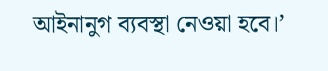আইনানুগ ব্যবস্থা নেওয়া হবে।’